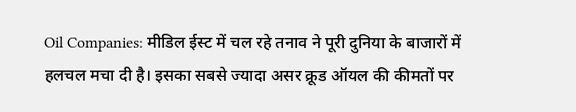Oil Companies: मीडिल ईस्ट में चल रहे तनाव ने पूरी दुनिया के बाजारों में हलचल मचा दी है। इसका सबसे ज्यादा असर क्रूड ऑयल की कीमतों पर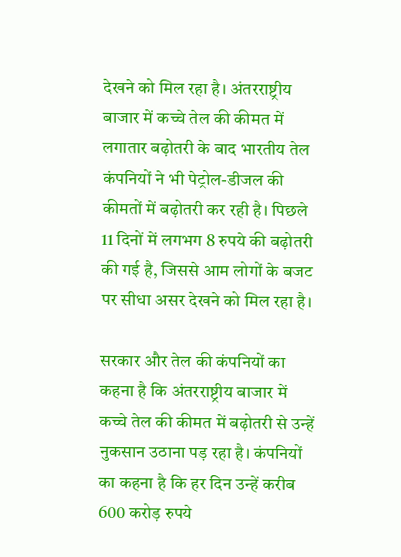देखने को मिल रहा है। अंतरराष्ट्रीय बाजार में कच्चे तेल की कीमत में लगातार बढ़ोतरी के बाद भारतीय तेल कंपनियों ने भी पेट्रोल-डीजल की कीमतों में बढ़ोतरी कर रही है। पिछले 11 दिनों में लगभग 8 रुपये की बढ़ोतरी की गई है, जिससे आम लोगों के बजट पर सीधा असर देखने को मिल रहा है।

सरकार और तेल की कंपनियों का कहना है कि अंतरराष्ट्रीय बाजार में कच्चे तेल की कीमत में बढ़ोतरी से उन्हें नुकसान उठाना पड़ रहा है। कंपनियों का कहना है कि हर दिन उन्हें करीब 600 करोड़ रुपये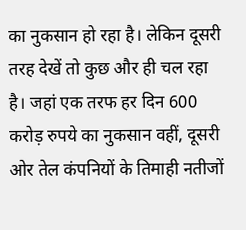का नुकसान हो रहा है। लेकिन दूसरी तरह देखें तो कुछ और ही चल रहा है। जहां एक तरफ हर दिन 600 करोड़ रुपये का नुकसान वहीं, दूसरी ओर तेल कंपनियों के तिमाही नतीजों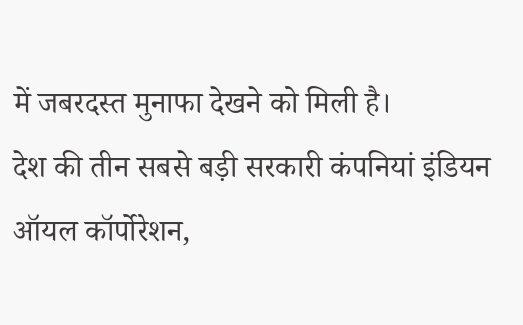में जबरदस्त मुनाफा देखने को मिली है।
देश की तीन सबसे बड़ी सरकारी कंपनियां इंडियन ऑयल कॉर्पोरेशन,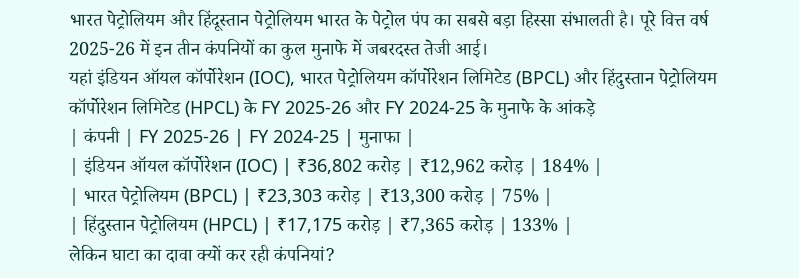भारत पेट्रोलियम और हिंदूस्तान पेट्रोलियम भारत के पेट्रोल पंप का सबसे बड़ा हिस्सा संभालती है। पूरे वित्त वर्ष 2025-26 में इन तीन कंपनियों का कुल मुनाफे में जबरदस्त तेजी आई।
यहां इंडियन ऑयल कॉर्पोरेशन (IOC), भारत पेट्रोलियम कॉर्पोरेशन लिमिटेड (BPCL) और हिंदुस्तान पेट्रोलियम कॉर्पोरेशन लिमिटेड (HPCL) के FY 2025-26 और FY 2024-25 के मुनाफे के आंकड़े
| कंपनी | FY 2025-26 | FY 2024-25 | मुनाफा |
| इंडियन ऑयल कॉर्पोरेशन (IOC) | ₹36,802 करोड़ | ₹12,962 करोड़ | 184% |
| भारत पेट्रोलियम (BPCL) | ₹23,303 करोड़ | ₹13,300 करोड़ | 75% |
| हिंदुस्तान पेट्रोलियम (HPCL) | ₹17,175 करोड़ | ₹7,365 करोड़ | 133% |
लेकिन घाटा का दावा क्यों कर रही कंपनियां?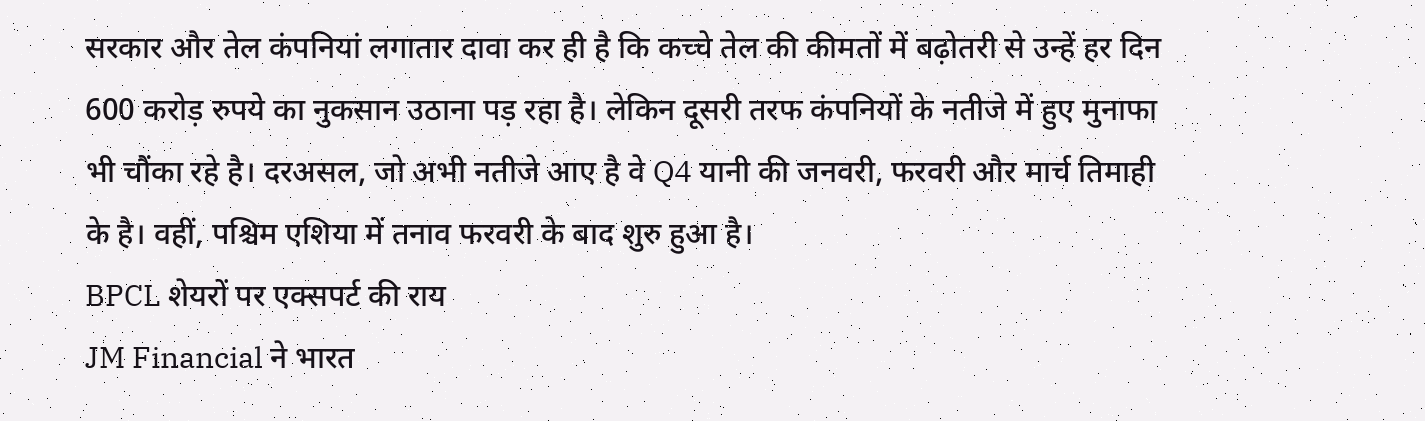सरकार और तेल कंपनियां लगातार दावा कर ही है कि कच्चे तेल की कीमतों में बढ़ोतरी से उन्हें हर दिन 600 करोड़ रुपये का नुकसान उठाना पड़ रहा है। लेकिन दूसरी तरफ कंपनियों के नतीजे में हुए मुनाफा भी चौंका रहे है। दरअसल, जो अभी नतीजे आए है वे Q4 यानी की जनवरी, फरवरी और मार्च तिमाही के है। वहीं, पश्चिम एशिया में तनाव फरवरी के बाद शुरु हुआ है।
BPCL शेयरों पर एक्सपर्ट की राय
JM Financial ने भारत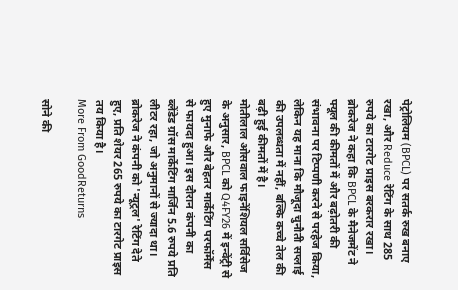पेट्रोलियम (BPCL) पर सतर्क रुख बनाए रखा, और Reduce रेटिंग के साथ 285 रुपये का टारगेट प्राइस बरकरार रखा। ब्रोकरेज ने कहा कि BPCL के मैनेजमेंट ने फ्यूल की कीमतों में और बढ़ोतरी की संभावना पर टिप्पणी करने से परहेज किया, लेकिन यह माना कि मौजूदा चुनौती सप्लाई की उपलब्धता में नहीं, बल्कि कच्चे तेल की बढ़ी हुई कीमतों में है।
मोतीलाल ओसवाल फाइनेंशियल सर्विसेज के अनुसार, BPCL को Q4FY26 में इन्वेंट्री से हुए मुनाफे और बेहतर मार्केटिंग परफॉर्मेंस से फायदा हुआ। इस दौरान कंपनी का ब्लेंडेड ग्रॉस मार्केटिंग मार्जिन 5.6 रुपये प्रति लीटर रहा, जो अनुमानों से ज्यादा था। ब्रोकरेज ने कंपनी को 'न्यूट्रल' रेटिंग देते हुए, प्रति शेयर 265 रुपये का टारगेट प्राइस तय किया है।
More From GoodReturns

सोने की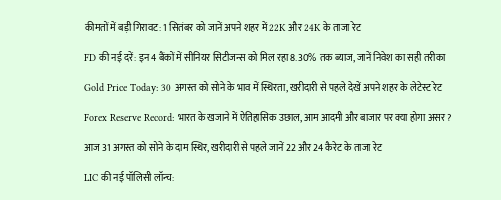कीमतों में बड़ी गिरावट: 1 सितंबर को जानें अपने शहर में 22K और 24K के ताजा रेट

FD की नई दरें: इन 4 बैंकों में सीनियर सिटीजन्स को मिल रहा 8.30% तक ब्याज, जानें निवेश का सही तरीका

Gold Price Today: 30 अगस्त को सोने के भाव में स्थिरता, खरीदारी से पहले देखें अपने शहर के लेटेस्ट रेट

Forex Reserve Record: भारत के खजाने में ऐतिहासिक उछाल, आम आदमी और बाजार पर क्या होगा असर?

आज 31 अगस्त को सोने के दाम स्थिर, खरीदारी से पहले जानें 22 और 24 कैरेट के ताजा रेट

LIC की नई पॉलिसी लॉन्च: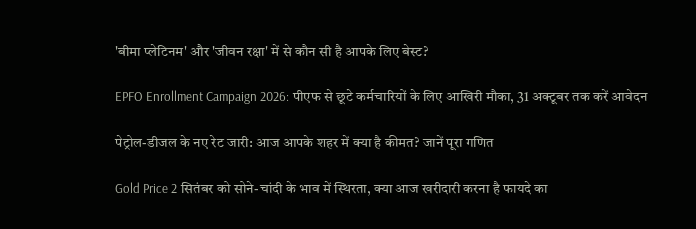'बीमा प्लेटिनम' और 'जीवन रक्षा' में से कौन सी है आपके लिए बेस्ट?

EPFO Enrollment Campaign 2026: पीएफ से छूटे कर्मचारियों के लिए आखिरी मौका, 31 अक्टूबर तक करें आवेदन

पेट्रोल-डीजल के नए रेट जारी: आज आपके शहर में क्या है कीमत? जानें पूरा गणित

Gold Price 2 सितंबर को सोने-चांदी के भाव में स्थिरता, क्या आज खरीदारी करना है फायदे का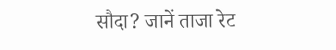सौदा? जानें ताजा रेट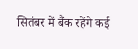सितंबर में बैंक रहेंगे कई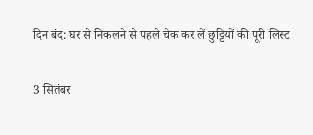दिन बंद: घर से निकलने से पहले चेक कर लें छुट्टियों की पूरी लिस्ट

3 सितंबर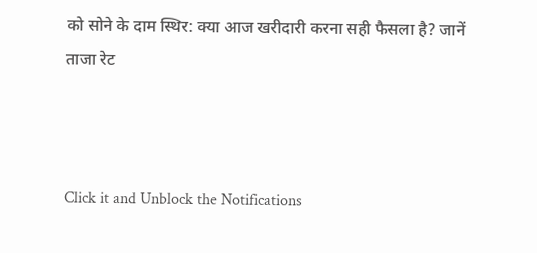को सोने के दाम स्थिर: क्या आज खरीदारी करना सही फैसला है? जानें ताजा रेट



Click it and Unblock the Notifications